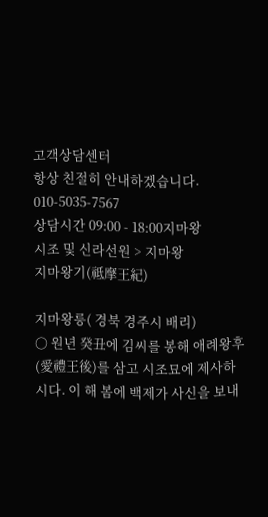고객상담센터
항상 친절히 안내하겠습니다.
010-5035-7567
상담시간 09:00 - 18:00지마왕
시조 및 신라선원 > 지마왕
지마왕기(祗摩王紀)

지마왕릉( 경북 경주시 배리)
○ 원년 癸丑에 김씨를 봉해 애례왕후(愛禮王後)를 삼고 시조묘에 제사하시다. 이 해 봄에 백제가 사신을 보내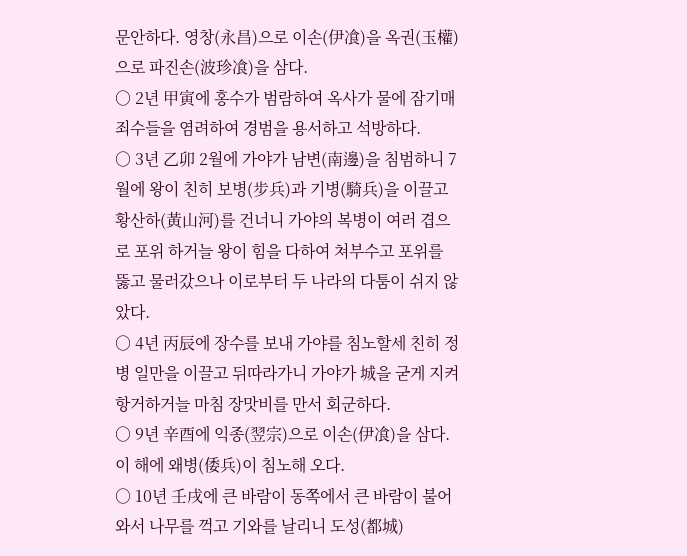문안하다. 영창(永昌)으로 이손(伊飡)을 옥권(玉權)으로 파진손(波珍飡)을 삼다.
○ 2년 甲寅에 홍수가 범람하여 옥사가 물에 잠기매 죄수들을 염려하여 경범을 용서하고 석방하다.
○ 3년 乙卯 2월에 가야가 남변(南邊)을 침범하니 7월에 왕이 친히 보병(步兵)과 기병(騎兵)을 이끌고 황산하(黃山河)를 건너니 가야의 복병이 여러 겹으로 포위 하거늘 왕이 힘을 다하여 쳐부수고 포위를 뚫고 물러갔으나 이로부터 두 나라의 다툼이 쉬지 않았다.
○ 4년 丙辰에 장수를 보내 가야를 침노할세 친히 정병 일만을 이끌고 뒤따라가니 가야가 城을 굳게 지켜 항거하거늘 마침 장맛비를 만서 회군하다.
○ 9년 辛酉에 익종(翌宗)으로 이손(伊飡)을 삼다. 이 해에 왜병(倭兵)이 침노해 오다.
○ 10년 壬戌에 큰 바람이 동쪽에서 큰 바람이 불어와서 나무를 꺽고 기와를 날리니 도성(都城)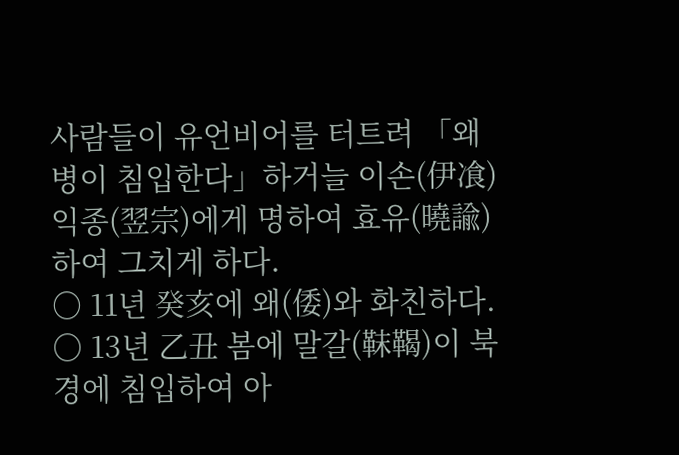사람들이 유언비어를 터트려 「왜병이 침입한다」하거늘 이손(伊飡) 익종(翌宗)에게 명하여 효유(曉諭)하여 그치게 하다.
○ 11년 癸亥에 왜(倭)와 화친하다.
○ 13년 乙丑 봄에 말갈(靺鞨)이 북경에 침입하여 아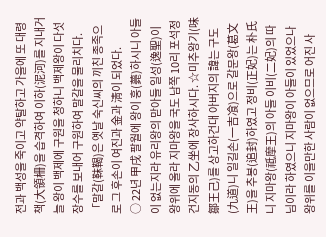전과 백성을 죽이고 약탈하고 가을에 또 대령책(大領柵)을 습격하여 이하(泥河)를 지내거늘 왕이 백제에 구원을 청하니 백제왕이 다섯 장수를 보내어 구원하여 말갈을 물리치다. 「말갈(靺鞨)은 옛날 숙신씨의 끼친 종족으로 그 후손이 여진과 金과 淸이 되었다.
○ 22년 甲戌 팔월에 왕이 훙(薨)하시니 아들이 없는지라 유리왕의 맏아들 일성(逸聖)이 왕위에 올라 지마왕을 국도 남쪽 10리 포석정 건지동의 乙坐에 장사하시다. ☆미추왕기(味鄒王己)를 상고하건대 아버지의 諱는 구도(九道)니 일길손(一吉飡)으로 갈문왕(葛文王)을 추봉(追封)하였고 정비(正妃)는 朴氏니 지마왕(祗摩王)의 아들 이비(二妃)의 따님이라 하였으니 지마왕이 아들이 있었으나 왕위를 이을만한 사람이 없으므로 어진 사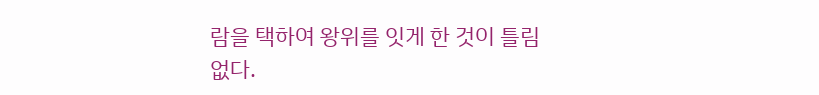람을 택하여 왕위를 잇게 한 것이 틀림없다.